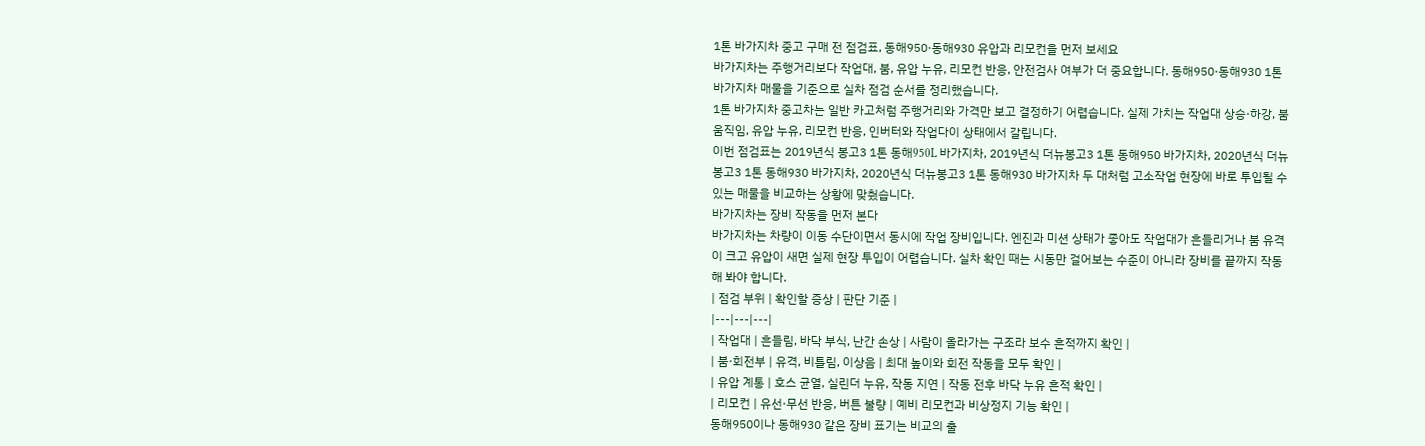1톤 바가지차 중고 구매 전 점검표, 동해950·동해930 유압과 리모컨을 먼저 보세요
바가지차는 주행거리보다 작업대, 붐, 유압 누유, 리모컨 반응, 안전검사 여부가 더 중요합니다. 동해950·동해930 1톤 바가지차 매물을 기준으로 실차 점검 순서를 정리했습니다.
1톤 바가지차 중고차는 일반 카고처럼 주행거리와 가격만 보고 결정하기 어렵습니다. 실제 가치는 작업대 상승·하강, 붐 움직임, 유압 누유, 리모컨 반응, 인버터와 작업다이 상태에서 갈립니다.
이번 점검표는 2019년식 봉고3 1톤 동해950L 바가지차, 2019년식 더뉴봉고3 1톤 동해950 바가지차, 2020년식 더뉴봉고3 1톤 동해930 바가지차, 2020년식 더뉴봉고3 1톤 동해930 바가지차 두 대처럼 고소작업 현장에 바로 투입될 수 있는 매물을 비교하는 상황에 맞췄습니다.
바가지차는 장비 작동을 먼저 본다
바가지차는 차량이 이동 수단이면서 동시에 작업 장비입니다. 엔진과 미션 상태가 좋아도 작업대가 흔들리거나 붐 유격이 크고 유압이 새면 실제 현장 투입이 어렵습니다. 실차 확인 때는 시동만 걸어보는 수준이 아니라 장비를 끝까지 작동해 봐야 합니다.
| 점검 부위 | 확인할 증상 | 판단 기준 |
|---|---|---|
| 작업대 | 흔들림, 바닥 부식, 난간 손상 | 사람이 올라가는 구조라 보수 흔적까지 확인 |
| 붐·회전부 | 유격, 비틀림, 이상음 | 최대 높이와 회전 작동을 모두 확인 |
| 유압 계통 | 호스 균열, 실린더 누유, 작동 지연 | 작동 전후 바닥 누유 흔적 확인 |
| 리모컨 | 유선·무선 반응, 버튼 불량 | 예비 리모컨과 비상정지 기능 확인 |
동해950이나 동해930 같은 장비 표기는 비교의 출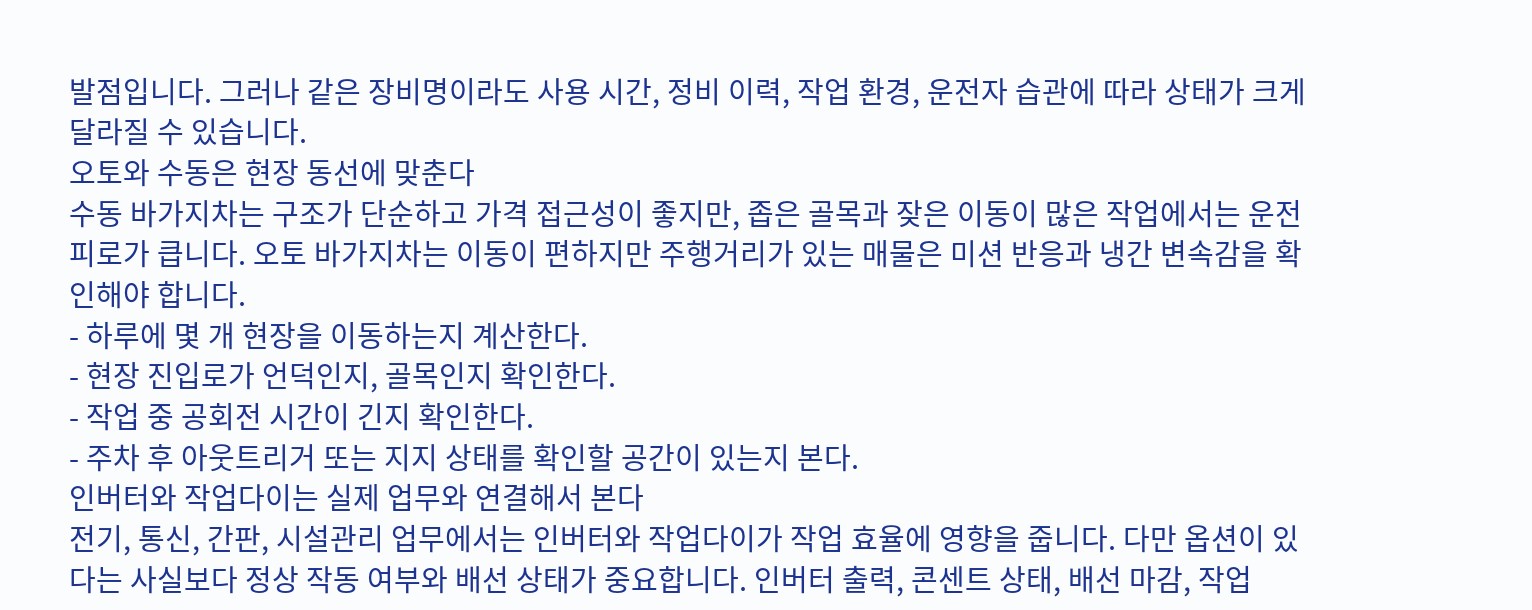발점입니다. 그러나 같은 장비명이라도 사용 시간, 정비 이력, 작업 환경, 운전자 습관에 따라 상태가 크게 달라질 수 있습니다.
오토와 수동은 현장 동선에 맞춘다
수동 바가지차는 구조가 단순하고 가격 접근성이 좋지만, 좁은 골목과 잦은 이동이 많은 작업에서는 운전 피로가 큽니다. 오토 바가지차는 이동이 편하지만 주행거리가 있는 매물은 미션 반응과 냉간 변속감을 확인해야 합니다.
- 하루에 몇 개 현장을 이동하는지 계산한다.
- 현장 진입로가 언덕인지, 골목인지 확인한다.
- 작업 중 공회전 시간이 긴지 확인한다.
- 주차 후 아웃트리거 또는 지지 상태를 확인할 공간이 있는지 본다.
인버터와 작업다이는 실제 업무와 연결해서 본다
전기, 통신, 간판, 시설관리 업무에서는 인버터와 작업다이가 작업 효율에 영향을 줍니다. 다만 옵션이 있다는 사실보다 정상 작동 여부와 배선 상태가 중요합니다. 인버터 출력, 콘센트 상태, 배선 마감, 작업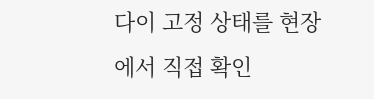다이 고정 상태를 현장에서 직접 확인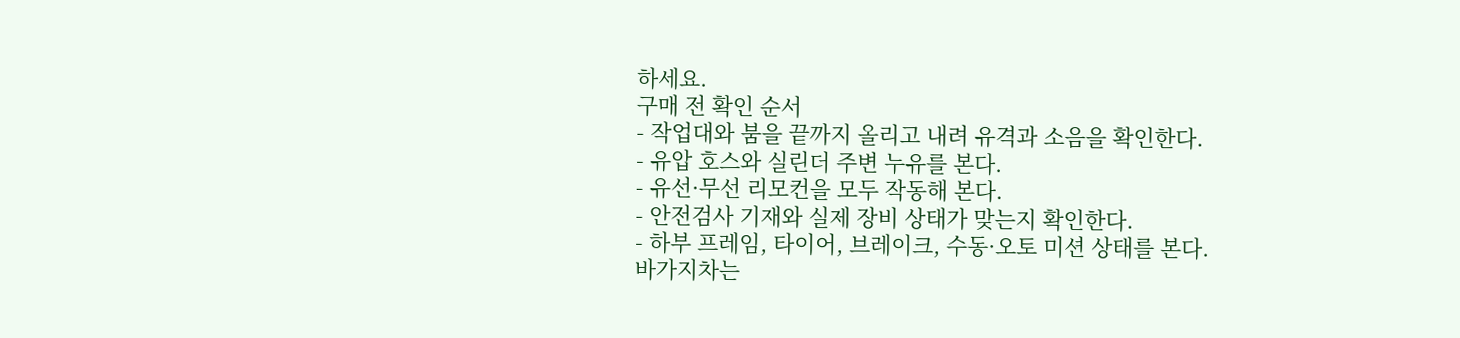하세요.
구매 전 확인 순서
- 작업대와 붐을 끝까지 올리고 내려 유격과 소음을 확인한다.
- 유압 호스와 실린더 주변 누유를 본다.
- 유선·무선 리모컨을 모두 작동해 본다.
- 안전검사 기재와 실제 장비 상태가 맞는지 확인한다.
- 하부 프레임, 타이어, 브레이크, 수동·오토 미션 상태를 본다.
바가지차는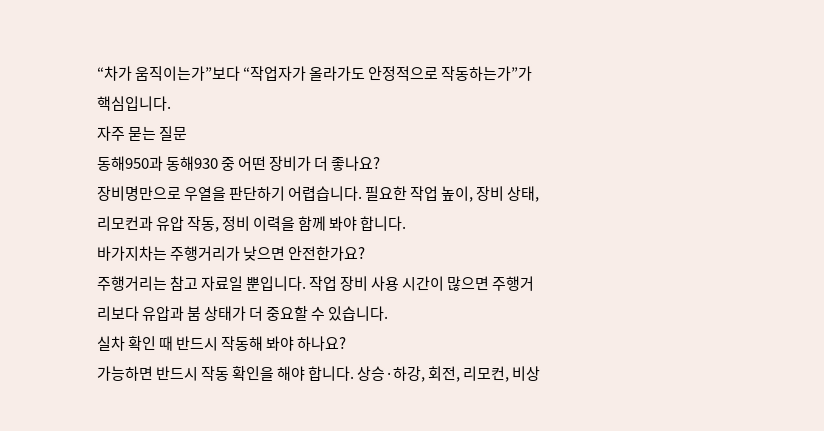“차가 움직이는가”보다 “작업자가 올라가도 안정적으로 작동하는가”가 핵심입니다.
자주 묻는 질문
동해950과 동해930 중 어떤 장비가 더 좋나요?
장비명만으로 우열을 판단하기 어렵습니다. 필요한 작업 높이, 장비 상태, 리모컨과 유압 작동, 정비 이력을 함께 봐야 합니다.
바가지차는 주행거리가 낮으면 안전한가요?
주행거리는 참고 자료일 뿐입니다. 작업 장비 사용 시간이 많으면 주행거리보다 유압과 붐 상태가 더 중요할 수 있습니다.
실차 확인 때 반드시 작동해 봐야 하나요?
가능하면 반드시 작동 확인을 해야 합니다. 상승·하강, 회전, 리모컨, 비상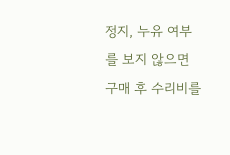정지, 누유 여부를 보지 않으면 구매 후 수리비를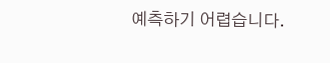예측하기 어렵습니다.